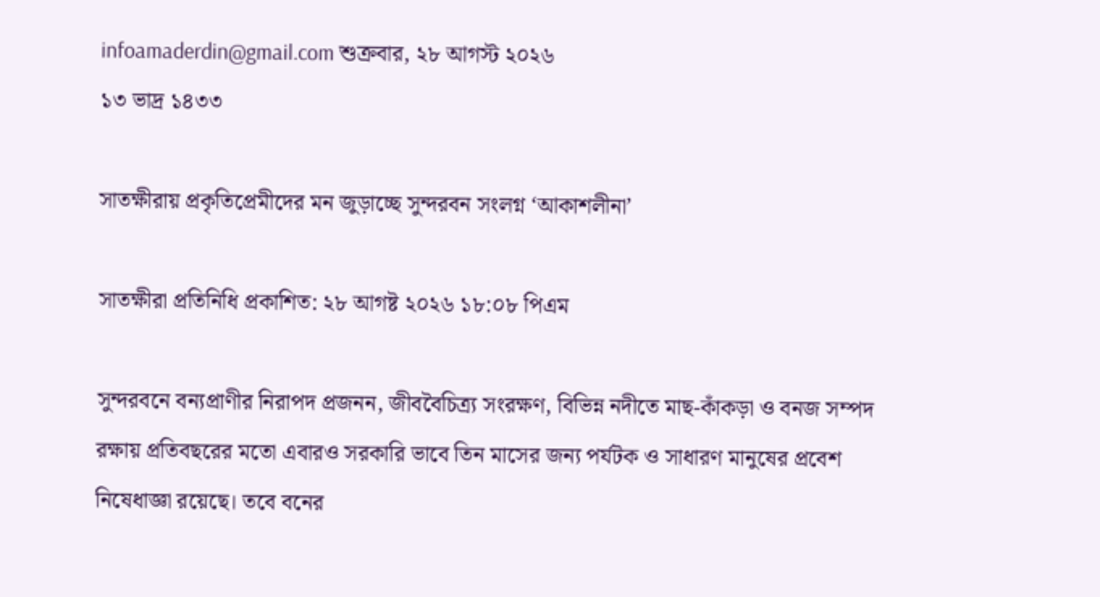infoamaderdin@gmail.com শুক্রবার, ২৮ আগস্ট ২০২৬
১৩ ভাদ্র ১৪৩৩

সাতক্ষীরায় প্রকৃতিপ্রেমীদের মন জুড়াচ্ছে সুন্দরবন সংলগ্ন ‘আকাশলীনা’

সাতক্ষীরা প্রতিনিধি প্রকাশিত: ২৮ আগষ্ট ২০২৬ ১৮:০৮ পিএম

সুন্দরবনে বন্যপ্রাণীর নিরাপদ প্রজনন, জীববৈচিত্র্য সংরক্ষণ, বিভিন্ন নদীতে মাছ-কাঁকড়া ও বনজ সম্পদ রক্ষায় প্রতিবছরের মতো এবারও সরকারি ভাবে তিন মাসের জন্য পর্যটক ও সাধারণ মানুষের প্রবেশ নিষেধাজ্ঞা রয়েছে। তবে বনের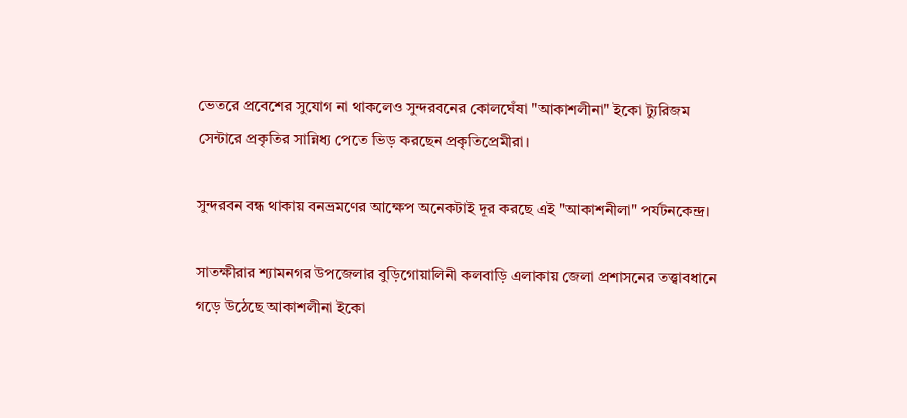ভেতরে প্রবেশের সুযোগ না থাকলেও সুন্দরবনের কোলঘেঁষা "আকাশলীনা" ইকো ট্যুরিজম সেন্টারে প্রকৃতির সান্নিধ্য পেতে ভিড় করছেন প্রকৃতিপ্রেমীরা।

সুন্দরবন বন্ধ থাকায় বনভ্রমণের আক্ষেপ অনেকটাই দূর করছে এই "আকাশনীলা" পর্যটনকেন্দ্র।

সাতক্ষীরার শ্যামনগর উপজেলার বুড়িগোয়ালিনী কলবাড়ি এলাকায় জেলা প্রশাসনের তত্ত্বাবধানে গড়ে উঠেছে আকাশলীনা ইকো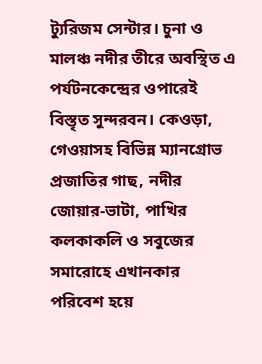ট্যুরিজম সেন্টার। চুনা ও মালঞ্চ নদীর তীরে অবস্থিত এ পর্যটনকেন্দ্রের ওপারেই বিস্তৃত সুন্দরবন। কেওড়া, গেওয়াসহ বিভিন্ন ম্যানগ্রোভ প্রজাতির গাছ, নদীর জোয়ার-ভাটা, পাখির কলকাকলি ও সবুজের সমারোহে এখানকার পরিবেশ হয়ে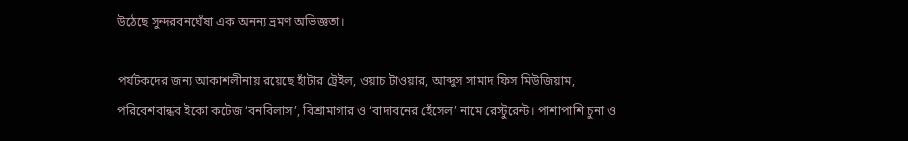উঠেছে সুন্দরবনঘেঁষা এক অনন্য ভ্রমণ অভিজ্ঞতা।

পর্যটকদের জন্য আকাশলীনায় রয়েছে হাঁটার ট্রেইল, ওয়াচ টাওয়ার, আব্দুস সামাদ ফিস মিউজিয়াম, পরিবেশবান্ধব ইকো কটেজ ‘বনবিলাস’, বিশ্রামাগার ও ‘বাদাবনের হেঁসেল’ নামে রেস্টুরেন্ট। পাশাপাশি চুনা ও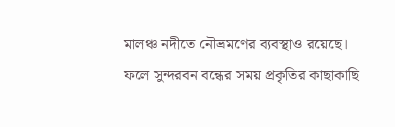মালঞ্চ নদীতে নৌভ্রমণের ব্যবস্থাও রয়েছে। ফলে সুন্দরবন বন্ধের সময় প্রকৃতির কাছাকাছি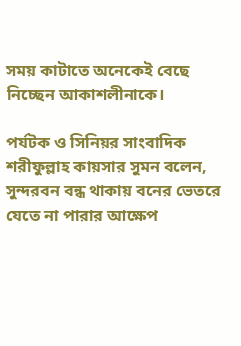সময় কাটাতে অনেকেই বেছে নিচ্ছেন আকাশলীনাকে।

পর্যটক ও সিনিয়র সাংবাদিক শরীফুল্লাহ কায়সার সুমন বলেন, সুন্দরবন বন্ধ থাকায় বনের ভেতরে যেতে না পারার আক্ষেপ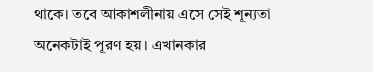থাকে। তবে আকাশলীনায় এসে সেই শূন্যতা অনেকটাই পূরণ হয়। এখানকার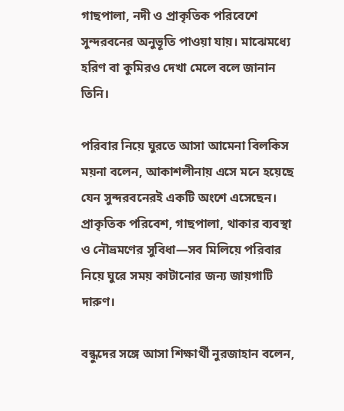গাছপালা, নদী ও প্রাকৃতিক পরিবেশে সুন্দরবনের অনুভূতি পাওয়া যায়। মাঝেমধ্যে হরিণ বা কুমিরও দেখা মেলে বলে জানান তিনি।

পরিবার নিয়ে ঘুরতে আসা আমেনা বিলকিস ময়না বলেন, আকাশলীনায় এসে মনে হয়েছে যেন সুন্দরবনেরই একটি অংশে এসেছেন। প্রাকৃতিক পরিবেশ, গাছপালা, থাকার ব্যবস্থা ও নৌভ্রমণের সুবিধা—সব মিলিয়ে পরিবার নিয়ে ঘুরে সময় কাটানোর জন্য জায়গাটি দারুণ।

বন্ধুদের সঙ্গে আসা শিক্ষার্থী নুরজাহান বলেন,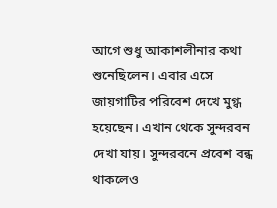আগে শুধু আকাশলীনার কথা শুনেছিলেন। এবার এসে জায়গাটির পরিবেশ দেখে মুগ্ধ হয়েছেন। এখান থেকে সুন্দরবন দেখা যায়। সুন্দরবনে প্রবেশ বন্ধ থাকলেও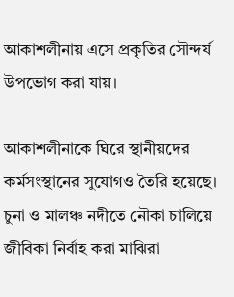আকাশলীনায় এসে প্রকৃতির সৌন্দর্য উপভোগ করা যায়।

আকাশলীনাকে ঘিরে স্থানীয়দের কর্মসংস্থানের সুযোগও তৈরি হয়েছে। চুনা ও মালঞ্চ নদীতে নৌকা চালিয়ে জীবিকা নির্বাহ করা মাঝিরা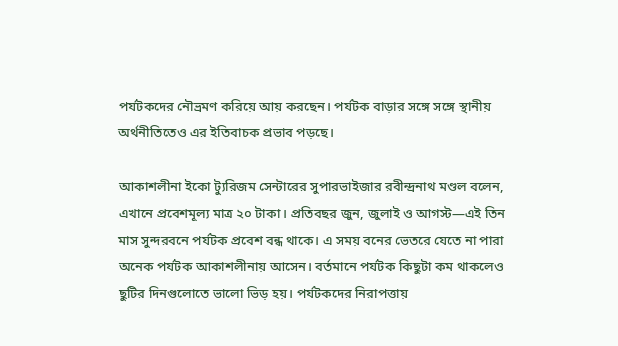পর্যটকদের নৌভ্রমণ করিয়ে আয় করছেন। পর্যটক বাড়ার সঙ্গে সঙ্গে স্থানীয় অর্থনীতিতেও এর ইতিবাচক প্রভাব পড়ছে।

আকাশলীনা ইকো ট্যুরিজম সেন্টারের সুপারভাইজার রবীন্দ্রনাথ মণ্ডল বলেন, এখানে প্রবেশমূল্য মাত্র ২০ টাকা। প্রতিবছর জুন, জুলাই ও আগস্ট—এই তিন মাস সুন্দরবনে পর্যটক প্রবেশ বন্ধ থাকে। এ সময় বনের ভেতরে যেতে না পারা অনেক পর্যটক আকাশলীনায় আসেন। বর্তমানে পর্যটক কিছুটা কম থাকলেও ছুটির দিনগুলোতে ভালো ভিড় হয়। পর্যটকদের নিরাপত্তায়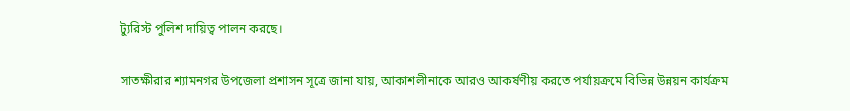ট্যুরিস্ট পুলিশ দায়িত্ব পালন করছে।

সাতক্ষীরার শ্যামনগর উপজেলা প্রশাসন সূত্রে জানা যায়, আকাশলীনাকে আরও আকর্ষণীয় করতে পর্যায়ক্রমে বিভিন্ন উন্নয়ন কার্যক্রম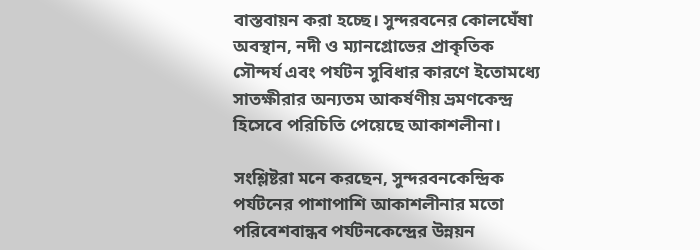বাস্তবায়ন করা হচ্ছে। সুন্দরবনের কোলঘেঁষা অবস্থান, নদী ও ম্যানগ্রোভের প্রাকৃতিক সৌন্দর্য এবং পর্যটন সুবিধার কারণে ইতোমধ্যে সাতক্ষীরার অন্যতম আকর্ষণীয় ভ্রমণকেন্দ্র হিসেবে পরিচিতি পেয়েছে আকাশলীনা।

সংশ্লিষ্টরা মনে করছেন, সুন্দরবনকেন্দ্রিক পর্যটনের পাশাপাশি আকাশলীনার মতো পরিবেশবান্ধব পর্যটনকেন্দ্রের উন্নয়ন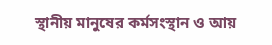স্থানীয় মানুষের কর্মসংস্থান ও আয়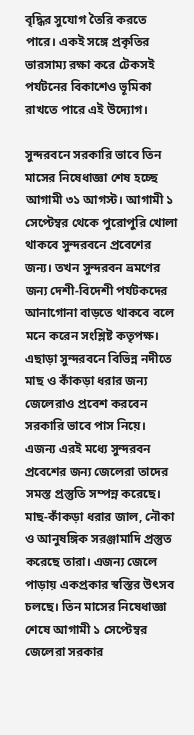বৃদ্ধির সুযোগ তৈরি করতে পারে। একই সঙ্গে প্রকৃতির ভারসাম্য রক্ষা করে টেকসই পর্যটনের বিকাশেও ভূমিকা রাখতে পারে এই উদ্যোগ।

সুন্দরবনে সরকারি ভাবে তিন মাসের নিষেধাজ্ঞা শেষ হচ্ছে আগামী ৩১ আগস্ট। আগামী ১ সেপ্টেম্বর থেকে পুরোপুরি খোলা থাকবে সুন্দরবনে প্রবেশের জন্য। তখন সুন্দরবন ভ্রমণের জন্য দেশী-বিদেশী পর্যটকদের আনাগোনা বাড়তে থাকবে বলে মনে করেন সংশ্লিষ্ট কতৃপক্ষ। এছাড়া সুন্দরবনে বিভিন্ন নদীতে মাছ ও কাঁকড়া ধরার জন্য জেলেরাও প্রবেশ করবেন সরকারি ভাবে পাস নিয়ে। এজন্য এরই মধ্যে সুন্দরবন প্রবেশের জন্য জেলেরা তাদের সমস্ত প্রস্তুতি সম্পন্ন করেছে। মাছ-কাঁকড়া ধরার জাল, নৌকা ও আনুষঙ্গিক সরঞ্জামাদি প্রস্তুত করেছে তারা। এজন্য জেলে পাড়ায় একপ্রকার স্বস্তির উৎসব চলছে। তিন মাসের নিষেধাজ্ঞা শেষে আগামী ১ সেপ্টেম্বর জেলেরা সরকার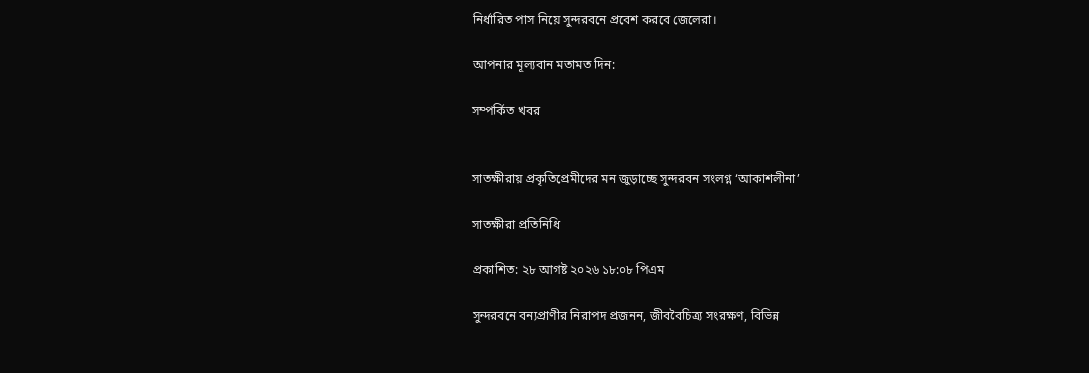নির্ধারিত পাস নিয়ে সুন্দরবনে প্রবেশ করবে জেলেরা।

আপনার মূল্যবান মতামত দিন:

সম্পর্কিত খবর


সাতক্ষীরায় প্রকৃতিপ্রেমীদের মন জুড়াচ্ছে সুন্দরবন সংলগ্ন ‘আকাশলীনা’

সাতক্ষীরা প্রতিনিধি

প্রকাশিত: ২৮ আগষ্ট ২০২৬ ১৮:০৮ পিএম

সুন্দরবনে বন্যপ্রাণীর নিরাপদ প্রজনন, জীববৈচিত্র্য সংরক্ষণ, বিভিন্ন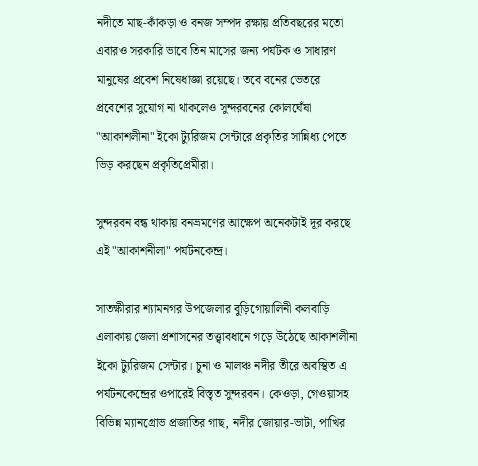নদীতে মাছ-কাঁকড়া ও বনজ সম্পদ রক্ষায় প্রতিবছরের মতো এবারও সরকারি ভাবে তিন মাসের জন্য পর্যটক ও সাধারণ মানুষের প্রবেশ নিষেধাজ্ঞা রয়েছে। তবে বনের ভেতরে প্রবেশের সুযোগ না থাকলেও সুন্দরবনের কোলঘেঁষা "আকাশলীনা" ইকো ট্যুরিজম সেন্টারে প্রকৃতির সান্নিধ্য পেতে ভিড় করছেন প্রকৃতিপ্রেমীরা।

সুন্দরবন বন্ধ থাকায় বনভ্রমণের আক্ষেপ অনেকটাই দূর করছে এই "আকাশনীলা" পর্যটনকেন্দ্র।

সাতক্ষীরার শ্যামনগর উপজেলার বুড়িগোয়ালিনী কলবাড়ি এলাকায় জেলা প্রশাসনের তত্ত্বাবধানে গড়ে উঠেছে আকাশলীনা ইকো ট্যুরিজম সেন্টার। চুনা ও মালঞ্চ নদীর তীরে অবস্থিত এ পর্যটনকেন্দ্রের ওপারেই বিস্তৃত সুন্দরবন। কেওড়া, গেওয়াসহ বিভিন্ন ম্যানগ্রোভ প্রজাতির গাছ, নদীর জোয়ার-ভাটা, পাখির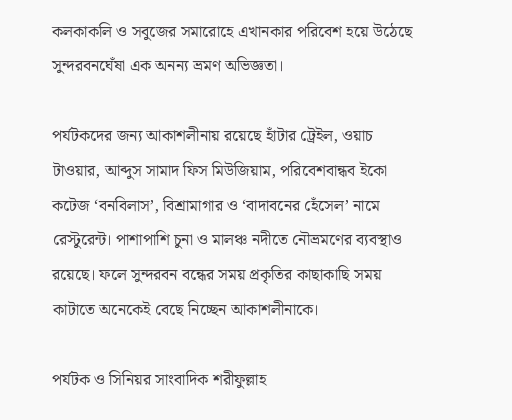কলকাকলি ও সবুজের সমারোহে এখানকার পরিবেশ হয়ে উঠেছে সুন্দরবনঘেঁষা এক অনন্য ভ্রমণ অভিজ্ঞতা।

পর্যটকদের জন্য আকাশলীনায় রয়েছে হাঁটার ট্রেইল, ওয়াচ টাওয়ার, আব্দুস সামাদ ফিস মিউজিয়াম, পরিবেশবান্ধব ইকো কটেজ ‘বনবিলাস’, বিশ্রামাগার ও ‘বাদাবনের হেঁসেল’ নামে রেস্টুরেন্ট। পাশাপাশি চুনা ও মালঞ্চ নদীতে নৌভ্রমণের ব্যবস্থাও রয়েছে। ফলে সুন্দরবন বন্ধের সময় প্রকৃতির কাছাকাছি সময় কাটাতে অনেকেই বেছে নিচ্ছেন আকাশলীনাকে।

পর্যটক ও সিনিয়র সাংবাদিক শরীফুল্লাহ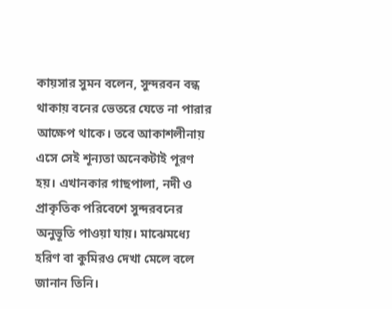কায়সার সুমন বলেন, সুন্দরবন বন্ধ থাকায় বনের ভেতরে যেতে না পারার আক্ষেপ থাকে। তবে আকাশলীনায় এসে সেই শূন্যতা অনেকটাই পূরণ হয়। এখানকার গাছপালা, নদী ও প্রাকৃতিক পরিবেশে সুন্দরবনের অনুভূতি পাওয়া যায়। মাঝেমধ্যে হরিণ বা কুমিরও দেখা মেলে বলে জানান তিনি।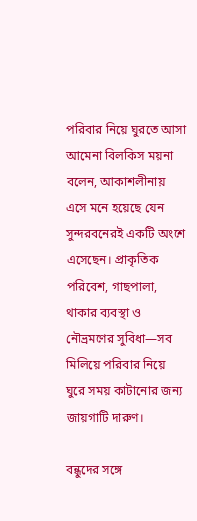পরিবার নিয়ে ঘুরতে আসা আমেনা বিলকিস ময়না বলেন, আকাশলীনায় এসে মনে হয়েছে যেন সুন্দরবনেরই একটি অংশে এসেছেন। প্রাকৃতিক পরিবেশ, গাছপালা, থাকার ব্যবস্থা ও নৌভ্রমণের সুবিধা—সব মিলিয়ে পরিবার নিয়ে ঘুরে সময় কাটানোর জন্য জায়গাটি দারুণ।

বন্ধুদের সঙ্গে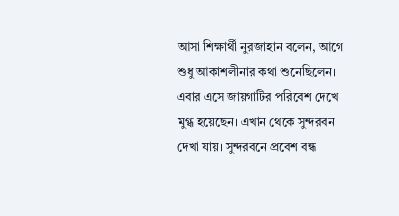আসা শিক্ষার্থী নুরজাহান বলেন, আগে শুধু আকাশলীনার কথা শুনেছিলেন। এবার এসে জায়গাটির পরিবেশ দেখে মুগ্ধ হয়েছেন। এখান থেকে সুন্দরবন দেখা যায়। সুন্দরবনে প্রবেশ বন্ধ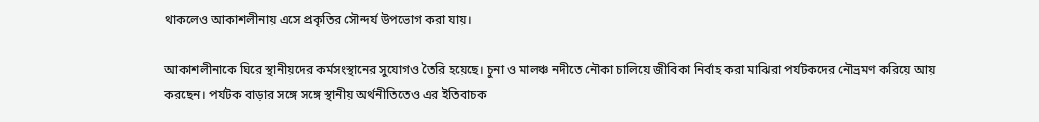থাকলেও আকাশলীনায় এসে প্রকৃতির সৌন্দর্য উপভোগ করা যায়।

আকাশলীনাকে ঘিরে স্থানীয়দের কর্মসংস্থানের সুযোগও তৈরি হয়েছে। চুনা ও মালঞ্চ নদীতে নৌকা চালিয়ে জীবিকা নির্বাহ করা মাঝিরা পর্যটকদের নৌভ্রমণ করিয়ে আয় করছেন। পর্যটক বাড়ার সঙ্গে সঙ্গে স্থানীয় অর্থনীতিতেও এর ইতিবাচক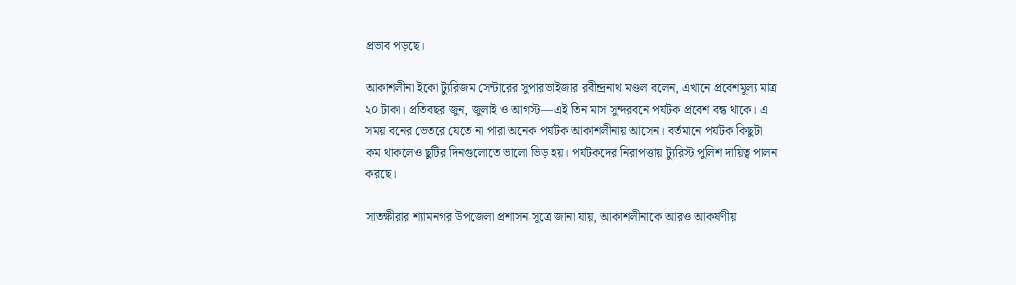প্রভাব পড়ছে।

আকাশলীনা ইকো ট্যুরিজম সেন্টারের সুপারভাইজার রবীন্দ্রনাথ মণ্ডল বলেন, এখানে প্রবেশমূল্য মাত্র ২০ টাকা। প্রতিবছর জুন, জুলাই ও আগস্ট—এই তিন মাস সুন্দরবনে পর্যটক প্রবেশ বন্ধ থাকে। এ সময় বনের ভেতরে যেতে না পারা অনেক পর্যটক আকাশলীনায় আসেন। বর্তমানে পর্যটক কিছুটা কম থাকলেও ছুটির দিনগুলোতে ভালো ভিড় হয়। পর্যটকদের নিরাপত্তায় ট্যুরিস্ট পুলিশ দায়িত্ব পালন করছে।

সাতক্ষীরার শ্যামনগর উপজেলা প্রশাসন সূত্রে জানা যায়, আকাশলীনাকে আরও আকর্ষণীয়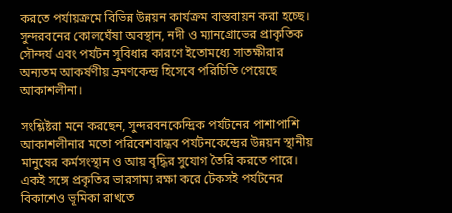করতে পর্যায়ক্রমে বিভিন্ন উন্নয়ন কার্যক্রম বাস্তবায়ন করা হচ্ছে। সুন্দরবনের কোলঘেঁষা অবস্থান, নদী ও ম্যানগ্রোভের প্রাকৃতিক সৌন্দর্য এবং পর্যটন সুবিধার কারণে ইতোমধ্যে সাতক্ষীরার অন্যতম আকর্ষণীয় ভ্রমণকেন্দ্র হিসেবে পরিচিতি পেয়েছে আকাশলীনা।

সংশ্লিষ্টরা মনে করছেন, সুন্দরবনকেন্দ্রিক পর্যটনের পাশাপাশি আকাশলীনার মতো পরিবেশবান্ধব পর্যটনকেন্দ্রের উন্নয়ন স্থানীয় মানুষের কর্মসংস্থান ও আয় বৃদ্ধির সুযোগ তৈরি করতে পারে। একই সঙ্গে প্রকৃতির ভারসাম্য রক্ষা করে টেকসই পর্যটনের বিকাশেও ভূমিকা রাখতে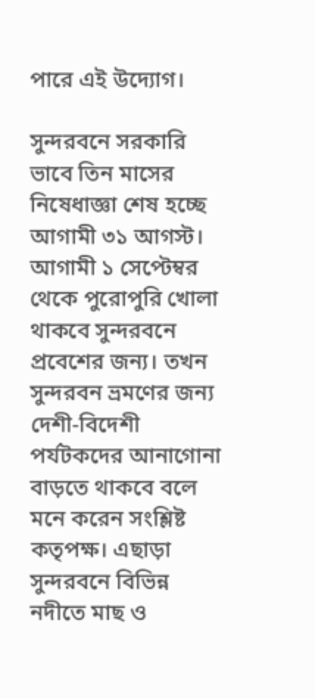পারে এই উদ্যোগ।

সুন্দরবনে সরকারি ভাবে তিন মাসের নিষেধাজ্ঞা শেষ হচ্ছে আগামী ৩১ আগস্ট। আগামী ১ সেপ্টেম্বর থেকে পুরোপুরি খোলা থাকবে সুন্দরবনে প্রবেশের জন্য। তখন সুন্দরবন ভ্রমণের জন্য দেশী-বিদেশী পর্যটকদের আনাগোনা বাড়তে থাকবে বলে মনে করেন সংশ্লিষ্ট কতৃপক্ষ। এছাড়া সুন্দরবনে বিভিন্ন নদীতে মাছ ও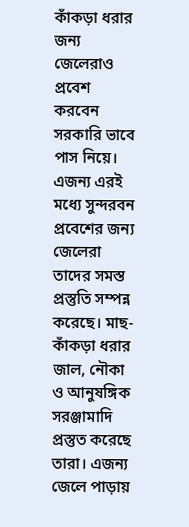কাঁকড়া ধরার জন্য জেলেরাও প্রবেশ করবেন সরকারি ভাবে পাস নিয়ে। এজন্য এরই মধ্যে সুন্দরবন প্রবেশের জন্য জেলেরা তাদের সমস্ত প্রস্তুতি সম্পন্ন করেছে। মাছ-কাঁকড়া ধরার জাল, নৌকা ও আনুষঙ্গিক সরঞ্জামাদি প্রস্তুত করেছে তারা। এজন্য জেলে পাড়ায়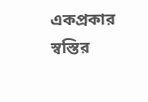একপ্রকার স্বস্তির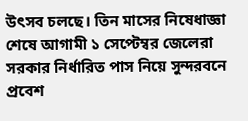উৎসব চলছে। তিন মাসের নিষেধাজ্ঞা শেষে আগামী ১ সেপ্টেম্বর জেলেরা সরকার নির্ধারিত পাস নিয়ে সুন্দরবনে প্রবেশ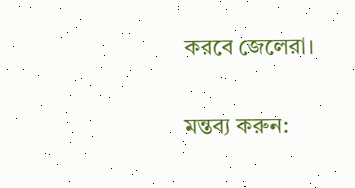করবে জেলেরা।

মন্তব্য করুন: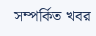সম্পর্কিত খবর